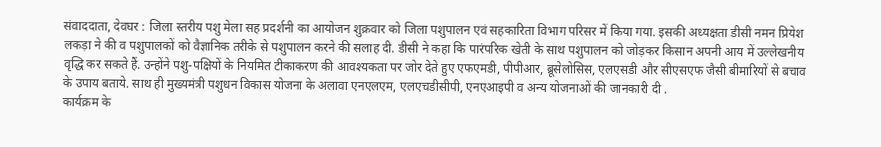संवाददाता, देवघर : जिला स्तरीय पशु मेला सह प्रदर्शनी का आयोजन शुक्रवार को जिला पशुपालन एवं सहकारिता विभाग परिसर में किया गया. इसकी अध्यक्षता डीसी नमन प्रियेश लकड़ा ने की व पशुपालकों को वैज्ञानिक तरीके से पशुपालन करने की सलाह दी. डीसी ने कहा कि पारंपरिक खेती के साथ पशुपालन को जोड़कर किसान अपनी आय में उल्लेखनीय वृद्धि कर सकते हैं. उन्होंने पशु-पक्षियों के नियमित टीकाकरण की आवश्यकता पर जोर देते हुए एफएमडी, पीपीआर, ब्रूसेलोसिस, एलएसडी और सीएसएफ जैसी बीमारियों से बचाव के उपाय बताये. साथ ही मुख्यमंत्री पशुधन विकास योजना के अलावा एनएलएम, एलएचडीसीपी, एनएआइपी व अन्य योजनाओं की जानकारी दी .
कार्यक्रम के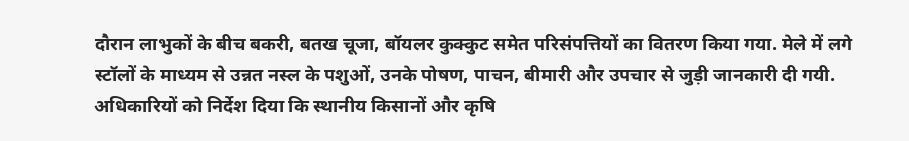दौरान लाभुकों के बीच बकरी, बतख चूजा, बॉयलर कुक्कुट समेत परिसंपत्तियों का वितरण किया गया. मेले में लगे स्टॉलों के माध्यम से उन्नत नस्ल के पशुओं, उनके पोषण, पाचन, बीमारी और उपचार से जुड़ी जानकारी दी गयी. अधिकारियों को निर्देश दिया कि स्थानीय किसानों और कृषि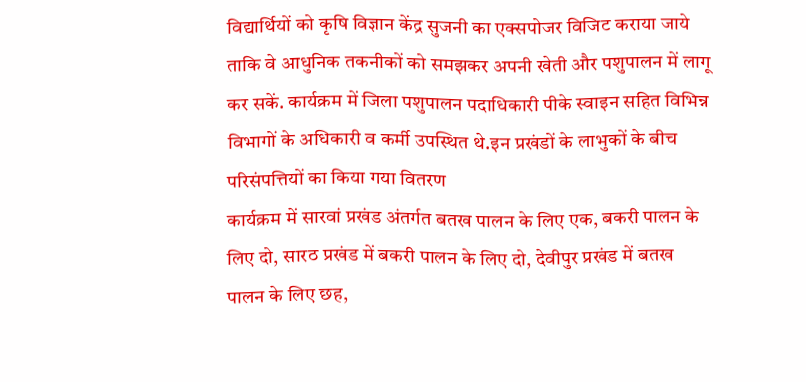विद्यार्थियों को कृषि विज्ञान केंद्र सुजनी का एक्सपोजर विजिट कराया जाये ताकि वे आधुनिक तकनीकों को समझकर अपनी खेती और पशुपालन में लागू कर सकें. कार्यक्रम में जिला पशुपालन पदाधिकारी पीके स्वाइन सहित विभिन्न विभागों के अधिकारी व कर्मी उपस्थित थे.इन प्रखंडों के लाभुकों के बीच परिसंपत्तियों का किया गया वितरण
कार्यक्रम में सारवां प्रखंड अंतर्गत बतख पालन के लिए एक, बकरी पालन के लिए दो, सारठ प्रखंड में बकरी पालन के लिए दो, देवीपुर प्रखंड में बतख पालन के लिए छह,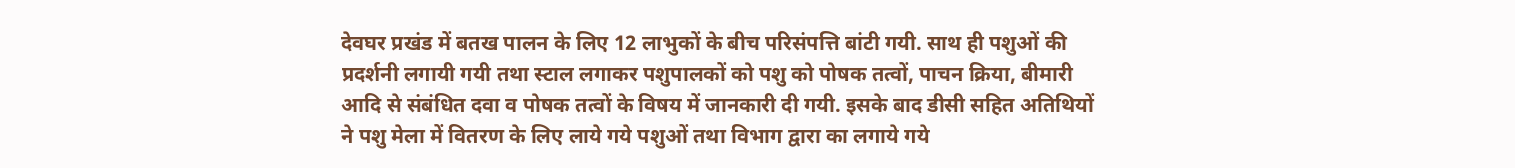देवघर प्रखंड में बतख पालन के लिए 12 लाभुकों के बीच परिसंपत्ति बांटी गयी. साथ ही पशुओं की प्रदर्शनी लगायी गयी तथा स्टाल लगाकर पशुपालकों को पशु को पोषक तत्वों, पाचन क्रिया, बीमारी आदि से संबंधित दवा व पोषक तत्वों के विषय में जानकारी दी गयी. इसके बाद डीसी सहित अतिथियों ने पशु मेला में वितरण के लिए लाये गये पशुओं तथा विभाग द्वारा का लगाये गये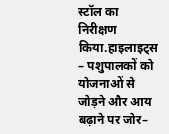स्टॉल का निरीक्षण किया.हाइलाइट्स
– पशुपालकों को योजनाओं से जोड़ने और आय बढ़ाने पर जोर–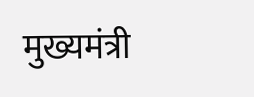मुख्यमंत्री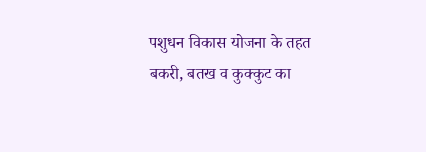पशुधन विकास योजना के तहत बकरी, बतख व कुक्कुट का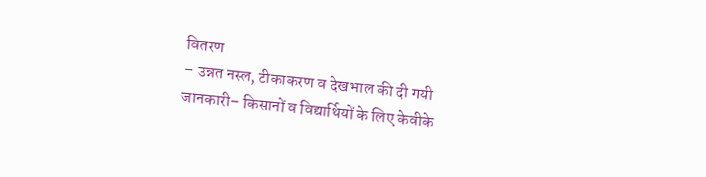वितरण
– उन्नत नस्ल, टीकाकरण व देखभाल की दी गयी जानकारी– किसानों व विद्यार्थियों के लिए केवीके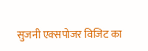सुजनी एक्सपोजर विजिट का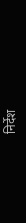निर्देश